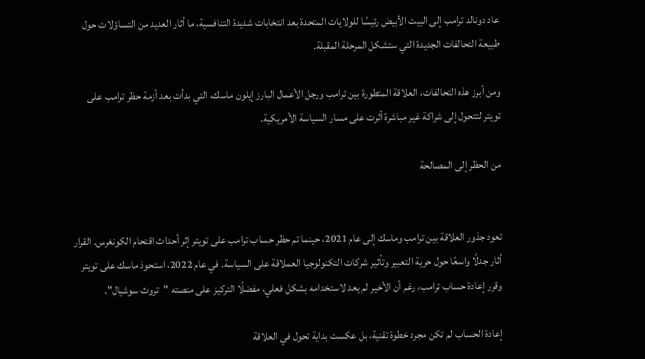عاد دونالد ترامب إلى البيت الأبيض رئيسًا للولايات المتحدة بعد انتخابات شديدة التنافسية، ما أثار العديد من التساؤلات حول طبيعة التحالفات الجديدة التي ستشكل المرحلة المقبلة.

ومن أبرز هذه التحالفات، العلاقة المتطورة بين ترامب ورجل الأعمال البارز إيلون ماسك، التي بدأت بعد أزمة حظر ترامب على تويتر لتتحول إلى شراكة غير مباشرة أثرت على مسار السياسة الأمريكية.

من الحظر إلى المصالحة


تعود جذور العلاقة بين ترامب وماسك إلى عام 2021، حينما تم حظر حساب ترامب على تويتر إثر أحداث اقتحام الكونغرس. القرار أثار جدلًا واسعًا حول حرية التعبير وتأثير شركات التكنولوجيا العملاقة على السياسة. في عام 2022، استحوذ ماسك على تويتر وقرر إعادة حساب ترامب، رغم أن الأخير لم يعد لاستخدامه بشكل فعلي، مفضلًا التركيز على منصته "تروث سوشيال".

إعادة الحساب لم تكن مجرد خطوة تقنية، بل عكست بداية تحول في العلاقة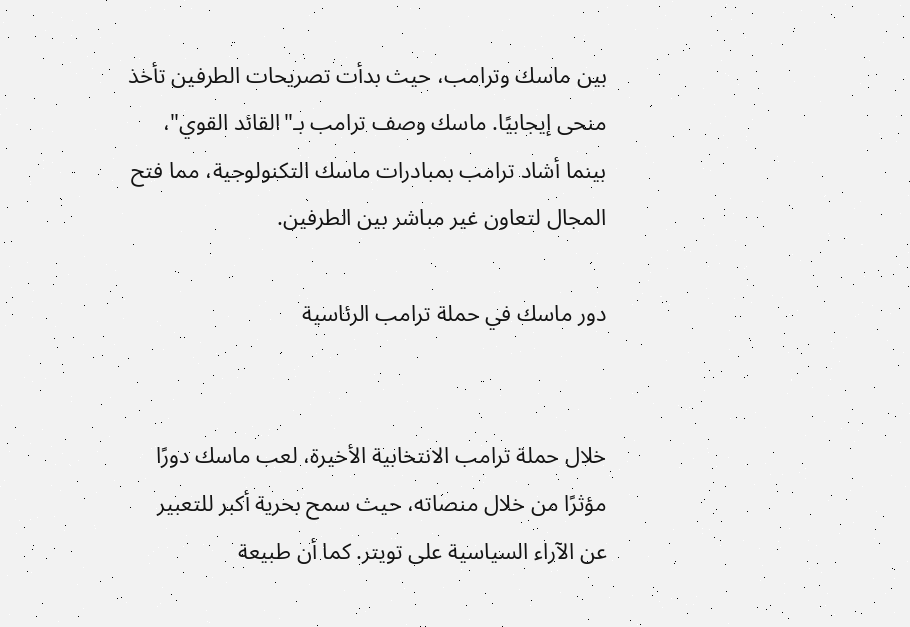بين ماسك وترامب، حيث بدأت تصريحات الطرفين تأخذ منحى إيجابيًا. ماسك وصف ترامب بـ"القائد القوي"، بينما أشاد ترامب بمبادرات ماسك التكنولوجية، مما فتح المجال لتعاون غير مباشر بين الطرفين.

دور ماسك في حملة ترامب الرئاسية


خلال حملة ترامب الانتخابية الأخيرة، لعب ماسك دورًا مؤثرًا من خلال منصاته، حيث سمح بحرية أكبر للتعبير عن الآراء السياسية على تويتر. كما أن طبيعة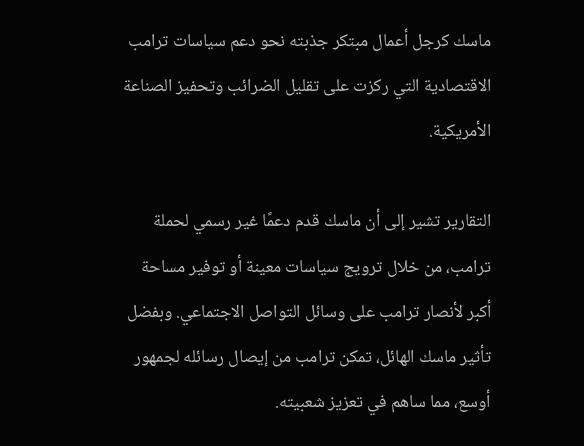ماسك كرجل أعمال مبتكر جذبته نحو دعم سياسات ترامب الاقتصادية التي ركزت على تقليل الضرائب وتحفيز الصناعة الأمريكية.

التقارير تشير إلى أن ماسك قدم دعمًا غير رسمي لحملة ترامب، من خلال ترويج سياسات معينة أو توفير مساحة أكبر لأنصار ترامب على وسائل التواصل الاجتماعي. وبفضل تأثير ماسك الهائل، تمكن ترامب من إيصال رسائله لجمهور أوسع، مما ساهم في تعزيز شعبيته.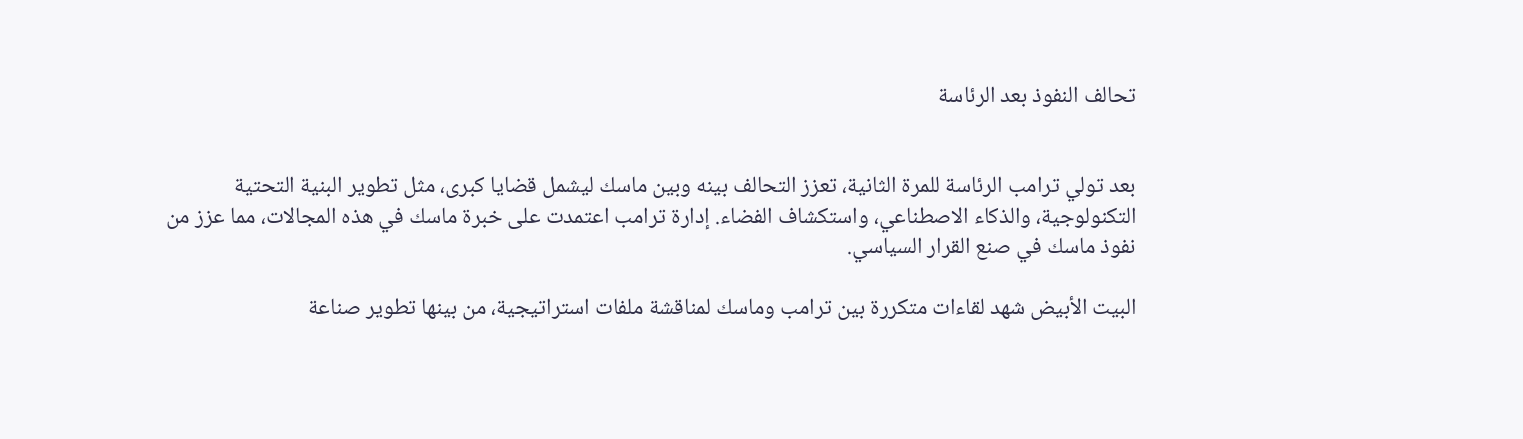تحالف النفوذ بعد الرئاسة


بعد تولي ترامب الرئاسة للمرة الثانية، تعزز التحالف بينه وبين ماسك ليشمل قضايا كبرى، مثل تطوير البنية التحتية التكنولوجية، والذكاء الاصطناعي، واستكشاف الفضاء. إدارة ترامب اعتمدت على خبرة ماسك في هذه المجالات، مما عزز من نفوذ ماسك في صنع القرار السياسي.

البيت الأبيض شهد لقاءات متكررة بين ترامب وماسك لمناقشة ملفات استراتيجية، من بينها تطوير صناعة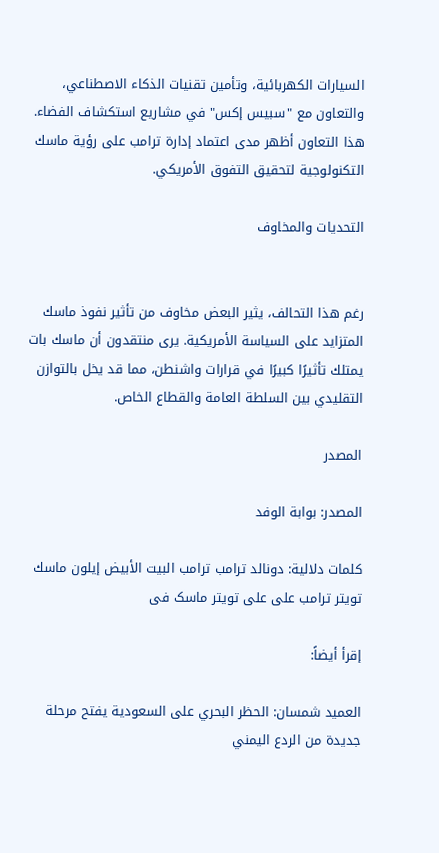السيارات الكهربائية، وتأمين تقنيات الذكاء الاصطناعي، والتعاون مع "سبيس إكس" في مشاريع استكشاف الفضاء. هذا التعاون أظهر مدى اعتماد إدارة ترامب على رؤية ماسك التكنولوجية لتحقيق التفوق الأمريكي.

التحديات والمخاوف


رغم هذا التحالف، يثير البعض مخاوف من تأثير نفوذ ماسك المتزايد على السياسة الأمريكية. يرى منتقدون أن ماسك بات يمتلك تأثيرًا كبيرًا في قرارات واشنطن، مما قد يخل بالتوازن التقليدي بين السلطة العامة والقطاع الخاص.

المصدر

المصدر: بوابة الوفد

كلمات دلالية: دونالد ترامب ترامب البيت الأبيض إيلون ماسك تويتر ترامب على على تویتر ماسک فی

إقرأ أيضاً:

العميد شمسان: الحظر البحري على السعودية يفتح مرحلة جديدة من الردع اليمني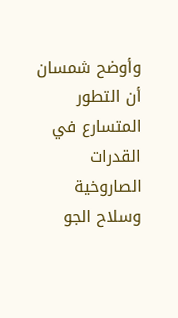وأوضح شمسان أن التطور المتسارع في القدرات الصاروخية وسلاح الجو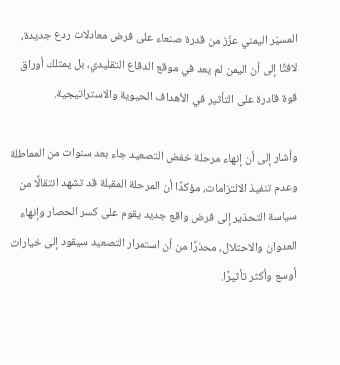المسيّر اليمني عزّز من قدرة صنعاء على فرض معادلات ردع جديدة، لافتًا إلى أن اليمن لم يعد في موقع الدفاع التقليدي، بل يمتلك أوراق قوة قادرة على التأثير في الأهداف الحيوية والاستراتيجية.

وأشار إلى أن إنهاء مرحلة خفض التصعيد جاء بعد سنوات من المماطلة وعدم تنفيذ الالتزامات، مؤكدًا أن المرحلة المقبلة قد تشهد انتقالًا من سياسة التحذير إلى فرض واقع جديد يقوم على كسر الحصار وإنهاء العدوان والاحتلال، محذرًا من أن استمرار التصعيد سيقود إلى خيارات أوسع وأكثر تأثيرًا.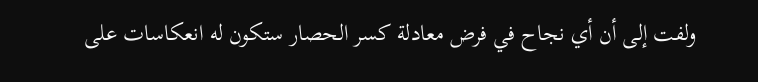ولفت إلى أن أي نجاح في فرض معادلة كسر الحصار ستكون له انعكاسات على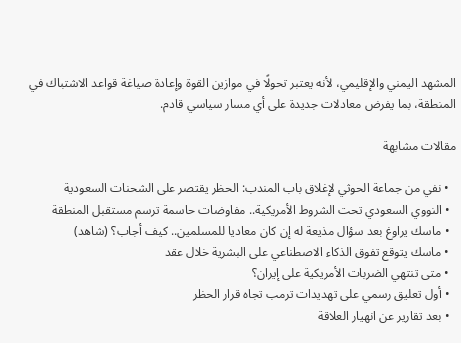المشهد اليمني والإقليمي، لأنه يعتبر تحولًا في موازين القوة وإعادة صياغة قواعد الاشتباك في المنطقة، بما يفرض معادلات جديدة على أي مسار سياسي قادم.

مقالات مشابهة

  • نفي من جماعة الحوثي لإغلاق باب المندب: الحظر يقتصر على الشحنات السعودية
  • النووي السعودي تحت الشروط الأمريكية.. مفاوضات حاسمة ترسم مستقبل المنطقة
  • ماسك يراوغ بعد سؤال مذيعة له إن كان معاديا للمسلمين.. كيف أجاب؟ (شاهد)
  • ماسك يتوقع تفوق الذكاء الاصطناعي على البشرية خلال عقد
  • متى تنتهي الضربات الأمريكية على إيران؟
  • أول تعليق رسمي على تهديدات ترمب تجاه قرار الحظر
  • بعد تقارير عن انهيار العلاقة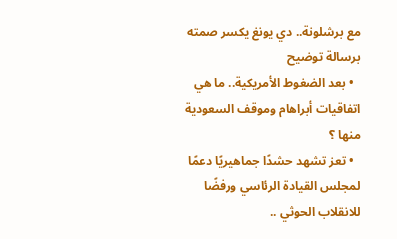مع برشلونة.. دي يونغ يكسر صمته برسالة توضيح
  • بعد الضغوط الأمريكية.. ما هي اتفاقيات أبراهام وموقف السعودية منها ؟
  • تعز تشهد حشدًا جماهيريًا دعمًا لمجلس القيادة الرئاسي ورفضًا للانقلاب الحوثي ..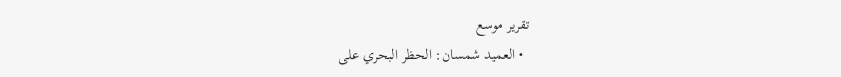تقرير موسع
  • العميد شمسان: الحظر البحري على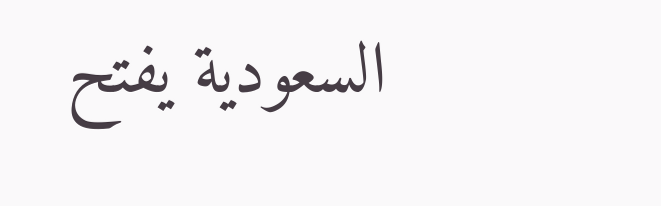السعودية يفتح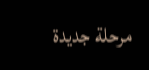مرحلة جديدة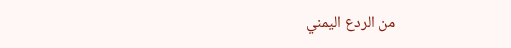من الردع اليمني